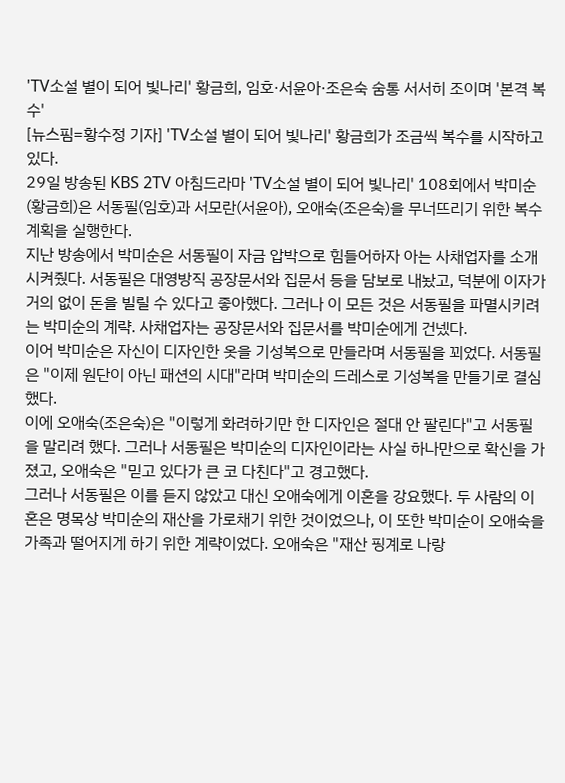'TV소설 별이 되어 빛나리' 황금희, 임호·서윤아·조은숙 숨통 서서히 조이며 '본격 복수'
[뉴스핌=황수정 기자] 'TV소설 별이 되어 빛나리' 황금희가 조금씩 복수를 시작하고 있다.
29일 방송된 KBS 2TV 아침드라마 'TV소설 별이 되어 빛나리' 108회에서 박미순(황금희)은 서동필(임호)과 서모란(서윤아), 오애숙(조은숙)을 무너뜨리기 위한 복수 계획을 실행한다.
지난 방송에서 박미순은 서동필이 자금 압박으로 힘들어하자 아는 사채업자를 소개시켜줬다. 서동필은 대영방직 공장문서와 집문서 등을 담보로 내놨고, 덕분에 이자가 거의 없이 돈을 빌릴 수 있다고 좋아했다. 그러나 이 모든 것은 서동필을 파멸시키려는 박미순의 계략. 사채업자는 공장문서와 집문서를 박미순에게 건넸다.
이어 박미순은 자신이 디자인한 옷을 기성복으로 만들라며 서동필을 꾀었다. 서동필은 "이제 원단이 아닌 패션의 시대"라며 박미순의 드레스로 기성복을 만들기로 결심했다.
이에 오애숙(조은숙)은 "이렇게 화려하기만 한 디자인은 절대 안 팔린다"고 서동필을 말리려 했다. 그러나 서동필은 박미순의 디자인이라는 사실 하나만으로 확신을 가졌고, 오애숙은 "믿고 있다가 큰 코 다친다"고 경고했다.
그러나 서동필은 이를 듣지 않았고 대신 오애숙에게 이혼을 강요했다. 두 사람의 이혼은 명목상 박미순의 재산을 가로채기 위한 것이었으나, 이 또한 박미순이 오애숙을 가족과 떨어지게 하기 위한 계략이었다. 오애숙은 "재산 핑계로 나랑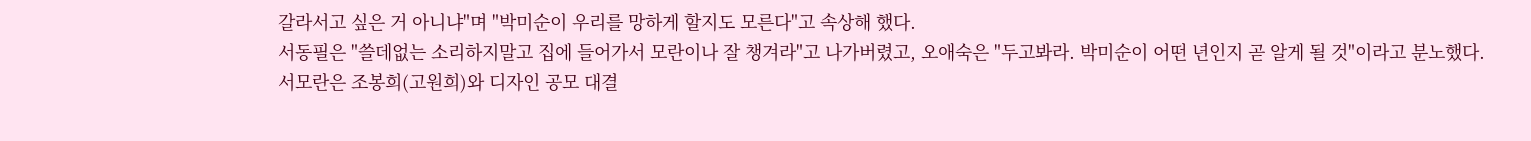갈라서고 싶은 거 아니냐"며 "박미순이 우리를 망하게 할지도 모른다"고 속상해 했다.
서동필은 "쓸데없는 소리하지말고 집에 들어가서 모란이나 잘 챙겨라"고 나가버렸고, 오애숙은 "두고봐라. 박미순이 어떤 년인지 곧 알게 될 것"이라고 분노했다.
서모란은 조봉희(고원희)와 디자인 공모 대결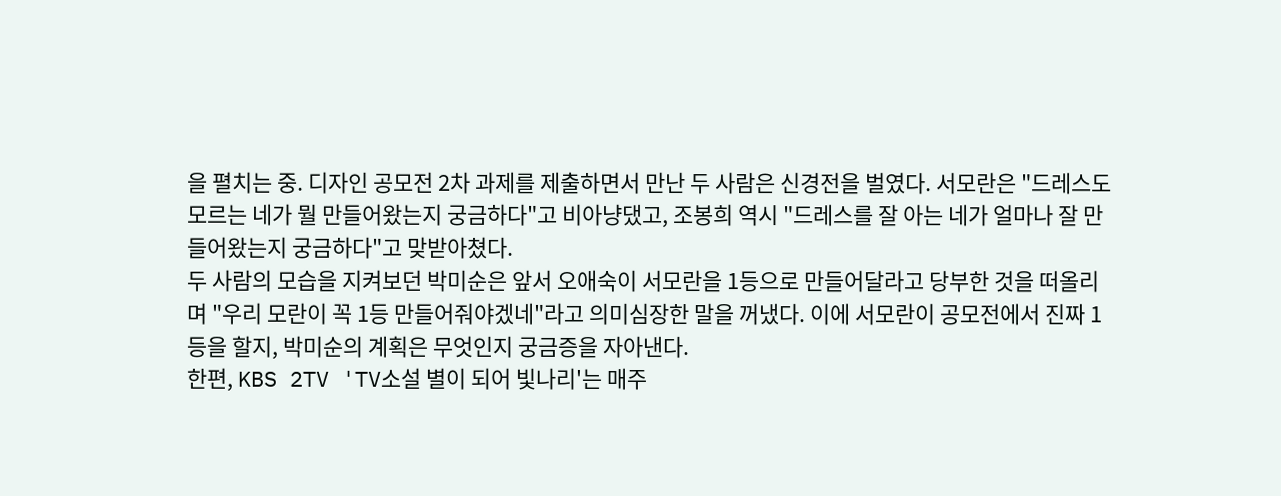을 펼치는 중. 디자인 공모전 2차 과제를 제출하면서 만난 두 사람은 신경전을 벌였다. 서모란은 "드레스도 모르는 네가 뭘 만들어왔는지 궁금하다"고 비아냥댔고, 조봉희 역시 "드레스를 잘 아는 네가 얼마나 잘 만들어왔는지 궁금하다"고 맞받아쳤다.
두 사람의 모습을 지켜보던 박미순은 앞서 오애숙이 서모란을 1등으로 만들어달라고 당부한 것을 떠올리며 "우리 모란이 꼭 1등 만들어줘야겠네"라고 의미심장한 말을 꺼냈다. 이에 서모란이 공모전에서 진짜 1등을 할지, 박미순의 계획은 무엇인지 궁금증을 자아낸다.
한편, KBS 2TV 'TV소설 별이 되어 빛나리'는 매주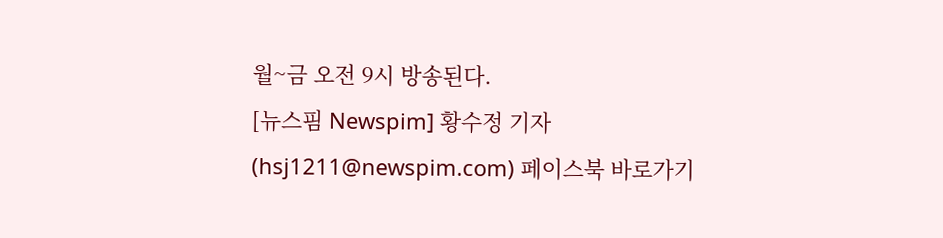월~금 오전 9시 방송된다.
[뉴스핌 Newspim] 황수정 기자(hsj1211@newspim.com) 페이스북 바로가기